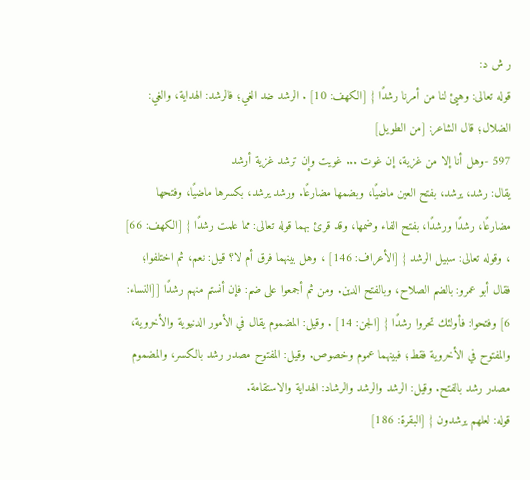ر ش د:
قوله تعالى: وهيئ لنا من أمرنا رشدًا { [الكهف: 10] . الرشد ضد الغي؛ فالرشد: الهداية، والغي: الضلال؛ قال الشاعر: [من الطويل]
597 -وهل أنا إلا من غزية، إن غوت ... غويت وإن ترشد غزية أرشد
يقال: رشد، يرشد، بفتح العين ماضيًا، وبضمها مضارعًا. ورشد يرشد، بكسرها ماضيًا، وفتحها مضارعًا، رشدًا ورشدًا، بفتح الفاء وضمها، وقد قرئ بهما قوله تعالى: مما علمت رشدًا { [الكهف: 66] ، وقوله تعالى: سبيل الرشد { [الأعراف: 146] ، وهل بينهما فرق أم لا؟ قيل: نعم، ثم اختلفوا؛ فقال أبو عمرو: بالضم الصلاح، وبالفتح الدين. ومن ثم أجمعوا على ضم: فإن أنستم منهم رشدًا [[النساء: 6] وفتحوا: فأولئك تحروا رشدًا { [الجن: 14] . وقيل: المضموم يقال في الأمور الدنيوية والأخروية، والمفتوح في الأخروية فقط؛ فبينهما عموم وخصوص. وقيل: المفتوح مصدر رشد بالكسر، والمضموم مصدر رشد بالفتح. وقيل: الرشد والرشد والرشاد: الهداية والاستقامة.
قوله: لعلهم يرشدون { [البقرة: 186]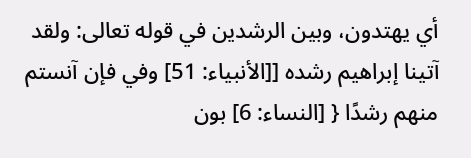أي يهتدون، وبين الرشدين في قوله تعالى: ولقد آتينا إبراهيم رشده [[الأنبياء: 51] وفي فإن آنستم منهم رشدًا { [النساء: 6] بون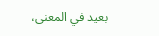بعيد في المعنى،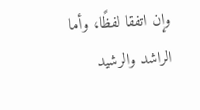وإن اتفقا لفظًا، وأما الراشد والرشيد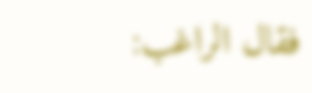فقال الراغب: